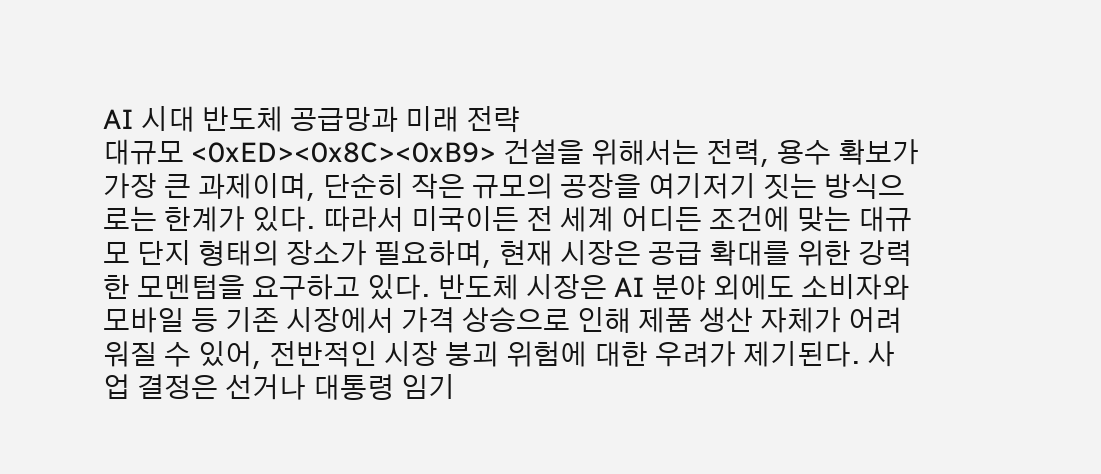AI 시대 반도체 공급망과 미래 전략
대규모 <0xED><0x8C><0xB9> 건설을 위해서는 전력, 용수 확보가 가장 큰 과제이며, 단순히 작은 규모의 공장을 여기저기 짓는 방식으로는 한계가 있다. 따라서 미국이든 전 세계 어디든 조건에 맞는 대규모 단지 형태의 장소가 필요하며, 현재 시장은 공급 확대를 위한 강력한 모멘텀을 요구하고 있다. 반도체 시장은 AI 분야 외에도 소비자와 모바일 등 기존 시장에서 가격 상승으로 인해 제품 생산 자체가 어려워질 수 있어, 전반적인 시장 붕괴 위험에 대한 우려가 제기된다. 사업 결정은 선거나 대통령 임기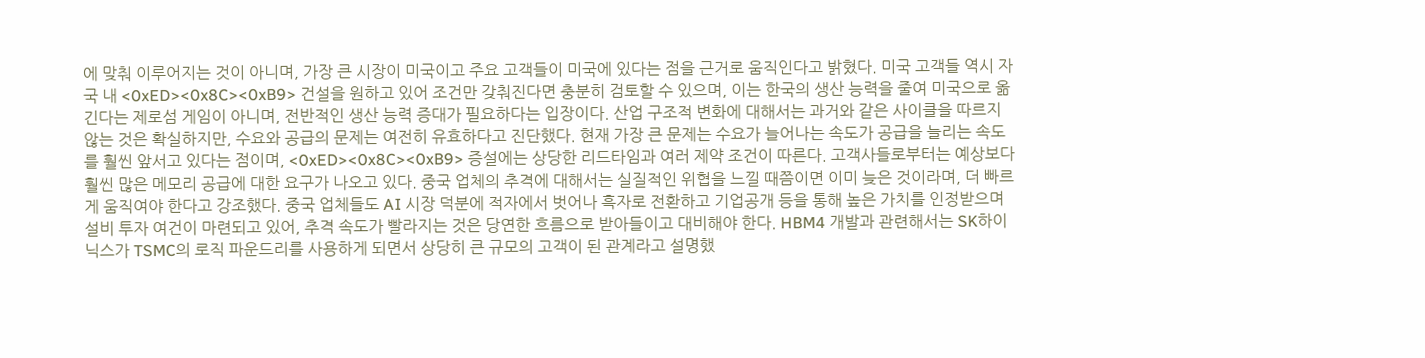에 맞춰 이루어지는 것이 아니며, 가장 큰 시장이 미국이고 주요 고객들이 미국에 있다는 점을 근거로 움직인다고 밝혔다. 미국 고객들 역시 자국 내 <0xED><0x8C><0xB9> 건설을 원하고 있어 조건만 갖춰진다면 충분히 검토할 수 있으며, 이는 한국의 생산 능력을 줄여 미국으로 옮긴다는 제로섬 게임이 아니며, 전반적인 생산 능력 증대가 필요하다는 입장이다. 산업 구조적 변화에 대해서는 과거와 같은 사이클을 따르지 않는 것은 확실하지만, 수요와 공급의 문제는 여전히 유효하다고 진단했다. 현재 가장 큰 문제는 수요가 늘어나는 속도가 공급을 늘리는 속도를 훨씬 앞서고 있다는 점이며, <0xED><0x8C><0xB9> 증설에는 상당한 리드타임과 여러 제약 조건이 따른다. 고객사들로부터는 예상보다 훨씬 많은 메모리 공급에 대한 요구가 나오고 있다. 중국 업체의 추격에 대해서는 실질적인 위협을 느낄 때쯤이면 이미 늦은 것이라며, 더 빠르게 움직여야 한다고 강조했다. 중국 업체들도 AI 시장 덕분에 적자에서 벗어나 흑자로 전환하고 기업공개 등을 통해 높은 가치를 인정받으며 설비 투자 여건이 마련되고 있어, 추격 속도가 빨라지는 것은 당연한 흐름으로 받아들이고 대비해야 한다. HBM4 개발과 관련해서는 SK하이닉스가 TSMC의 로직 파운드리를 사용하게 되면서 상당히 큰 규모의 고객이 된 관계라고 설명했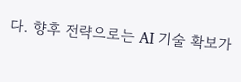다. 향후 전략으로는 AI 기술 확보가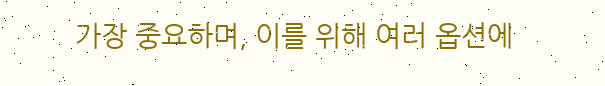가장 중요하며, 이를 위해 여러 옵션에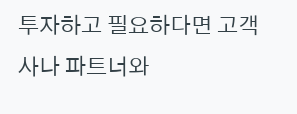투자하고 필요하다면 고객사나 파트너와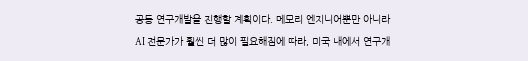공동 연구개발을 진행할 계획이다. 메모리 엔지니어뿐만 아니라 AI 전문가가 훨씬 더 많이 필요해짐에 따라, 미국 내에서 연구개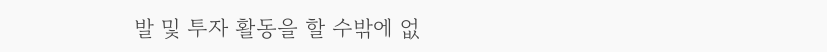발 및 투자 활동을 할 수밖에 없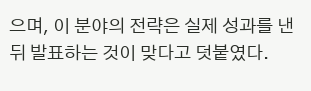으며, 이 분야의 전략은 실제 성과를 낸 뒤 발표하는 것이 맞다고 덧붙였다.